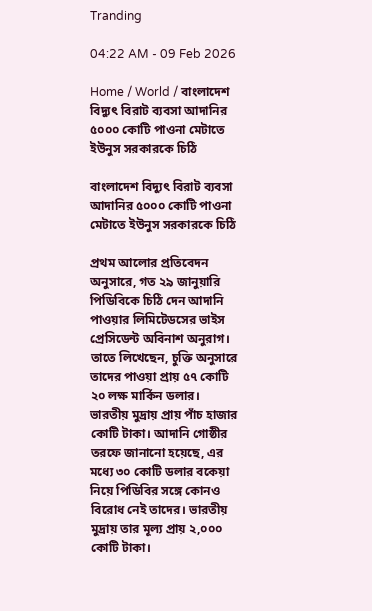Tranding

04:22 AM - 09 Feb 2026

Home / World / বাংলাদেশ বিদ‍্যুৎ বিরাট ব‍্যবসা আদানির ৫০০০ কোটি পাওনা মেটাতে ইউনুস সরকারকে চিঠি

বাংলাদেশ বিদ‍্যুৎ বিরাট ব‍্যবসা আদানির ৫০০০ কোটি পাওনা মেটাতে ইউনুস সরকারকে চিঠি

প্রথম আলোর প্রতিবেদন অনুসারে, গত ২৯ জানুয়ারি পিডিবিকে চিঠি দেন আদানি পাওয়ার লিমিটেডসের ভাইস প্রেসিডেন্ট অবিনাশ অনুরাগ। তাতে লিখেছেন, চুক্তি অনুসারে তাদের পাওয়া প্রায় ৫৭ কোটি ২০ লক্ষ মার্কিন ডলার। ভারতীয় মুদ্রায় প্রায় পাঁচ হাজার কোটি টাকা। আদানি গোষ্ঠীর তরফে জানানো হয়েছে, এর মধ্যে ৩০ কোটি ডলার বকেয়া নিয়ে পিডিবির সঙ্গে কোনও বিরোধ নেই তাদের। ভারতীয় মুদ্রায় তার মূল্য প্রায় ২,০০০ কোটি টাকা।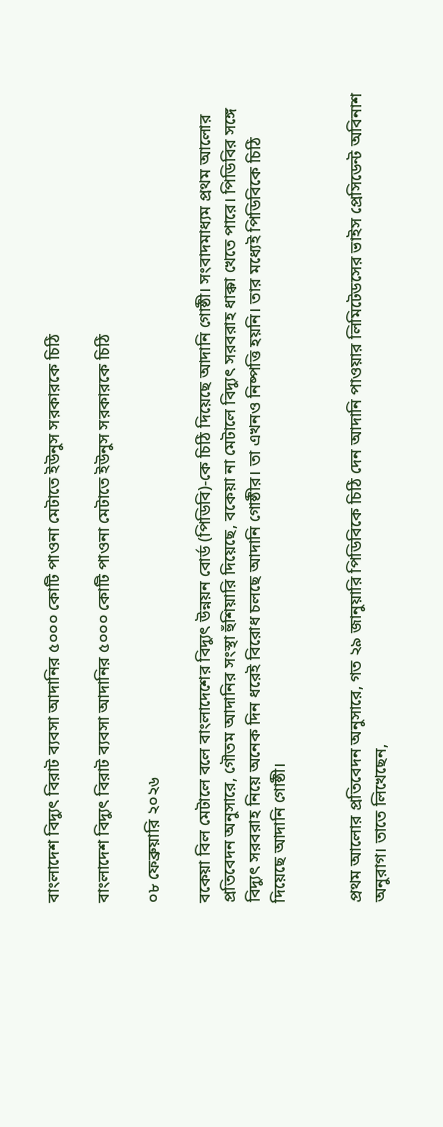বাংলাদেশ বিদ‍্যুৎ বিরাট ব‍্যবসা আদানির ৫০০০ কোটি পাওনা মেটাতে ইউনুস সরকারকে চিঠি

বাংলাদেশ বিদ‍্যুৎ বিরাট ব‍্যবসা আদানির ৫০০০ কোটি পাওনা মেটাতে ইউনুস সরকারকে চিঠি

০৮ ফেব্রুয়ারি ২০২৬

বকেয়া বিল মেটালে বলে বাংলাদেশের বিদ্যুৎ উন্নয়ন বোর্ড (পিডিবি)-কে চিঠি দিয়েছে আদানি গোষ্ঠী। সংবাদমাধ্যম প্রথম আলোর প্রতিবেদন অনুসারে, গৌতম আদানির সংস্থা হুঁশিয়ারি দিয়েছে, বকেয়া না মেটালে বিদ্যুৎ সরবরাহ ধাক্কা খেতে পারে। পিডিবির সঙ্গে বিদ্যুৎ সরবরাহ নিয়ে অনেক দিন ধরেই বিরোধ চলছে আদানি গোষ্ঠীর। তা এখনও নিষ্পত্তি হয়নি। তার মধ্যেই পিডিবিকে চিঠি দিয়েছে আদানি গোষ্ঠী।


প্রথম আলোর প্রতিবেদন অনুসারে, গত ২৯ জানুয়ারি পিডিবিকে চিঠি দেন আদানি পাওয়ার লিমিটেডসের ভাইস প্রেসিডেন্ট অবিনাশ অনুরাগ। তাতে লিখেছেন,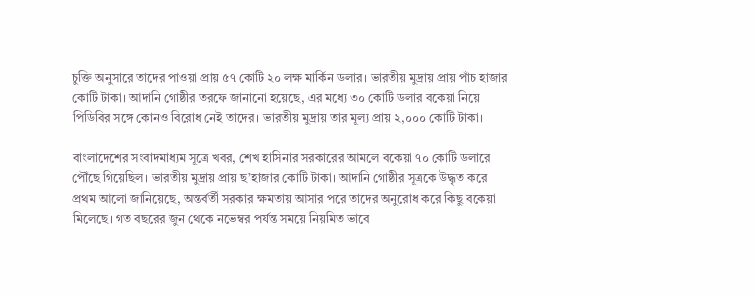চুক্তি অনুসারে তাদের পাওয়া প্রায় ৫৭ কোটি ২০ লক্ষ মার্কিন ডলার। ভারতীয় মুদ্রায় প্রায় পাঁচ হাজার কোটি টাকা। আদানি গোষ্ঠীর তরফে জানানো হয়েছে, এর মধ্যে ৩০ কোটি ডলার বকেয়া নিয়ে পিডিবির সঙ্গে কোনও বিরোধ নেই তাদের। ভারতীয় মুদ্রায় তার মূল্য প্রায় ২,০০০ কোটি টাকা।

বাংলাদেশের সংবাদমাধ্যম সূত্রে খবর, শেখ হাসিনার সরকারের আমলে বকেয়া ৭০ কোটি ডলারে পৌঁছে গিয়েছিল। ভারতীয় মুদ্রায় প্রায় ছ’হাজার কোটি টাকা। আদানি গোষ্ঠীর সূত্রকে উদ্ধৃত করে প্রথম আলো জানিয়েছে, অন্তর্বর্তী সরকার ক্ষমতায় আসার পরে তাদের অনুরোধ করে কিছু বকেয়া মিলেছে। গত বছরের জুন থেকে নভেম্বর পর্যন্ত সময়ে নিয়মিত ভাবে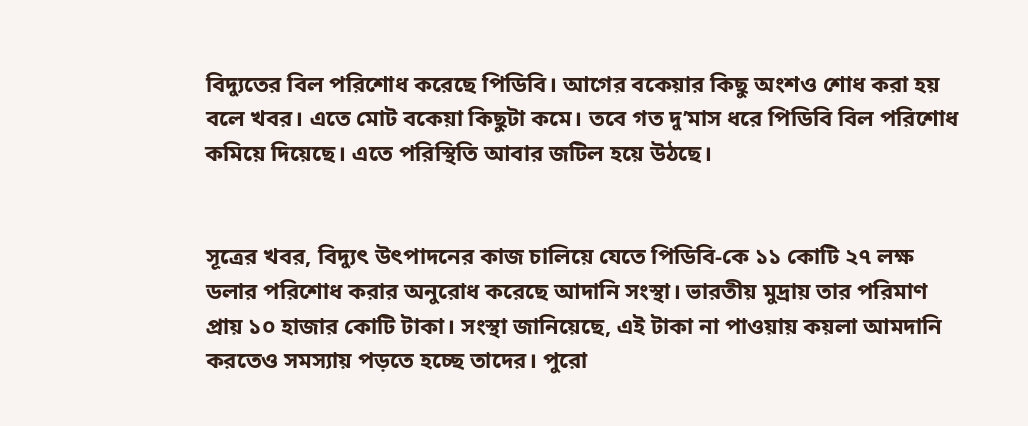বিদ্যুতের বিল পরিশোধ করেছে পিডিবি। আগের বকেয়ার কিছু অংশও শোধ করা হয় বলে খবর। এতে মোট বকেয়া কিছুটা কমে। তবে গত দু’মাস ধরে পিডিবি বিল পরিশোধ কমিয়ে দিয়েছে। এতে পরিস্থিতি আবার জটিল হয়ে উঠছে।


সূত্রের খবর, বিদ্যুৎ উৎপাদনের কাজ চালিয়ে যেতে পিডিবি-কে ১১ কোটি ২৭ লক্ষ ডলার পরিশোধ করার অনুরোধ করেছে আদানি সংস্থা। ভারতীয় মুদ্রায় তার পরিমাণ প্রায় ১০ হাজার কোটি টাকা। সংস্থা জানিয়েছে, এই টাকা না পাওয়ায় কয়লা আমদানি করতেও সমস্যায় পড়তে হচ্ছে তাদের। পুরো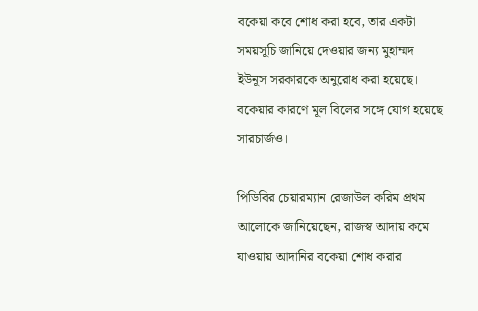বকেয়া কবে শোধ করা হবে, তার একটা সময়সূচি জানিয়ে দেওয়ার জন্য মুহাম্মদ ইউনূস সরকারকে অনুরোধ করা হয়েছে। বকেয়ার কারণে মূল বিলের সঙ্গে যোগ হয়েছে সারচার্জও।

পিডিবির চেয়ারম্যান রেজাউল করিম প্রথম আলোকে জানিয়েছেন, রাজস্ব আদায় কমে যাওয়ায় আদানির বকেয়া শোধ করার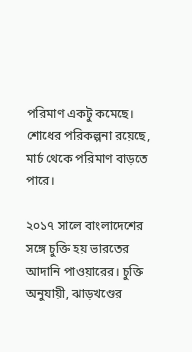পরিমাণ একটু কমেছে। শোধের পরিকল্পনা রয়েছে, মার্চ থেকে পরিমাণ বাড়তে পারে।

২০১৭ সালে বাংলাদেশের সঙ্গে চুক্তি হয় ভারতের আদানি পাওয়ারের। চুক্তি অনুযায়ী, ঝাড়খণ্ডের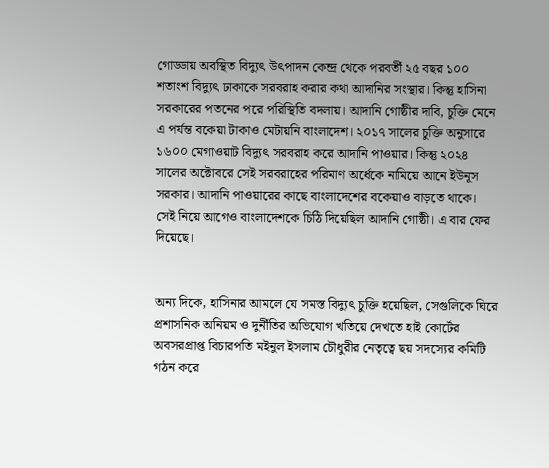গোড্ডায় অবস্থিত বিদ্যুৎ উৎপাদন কেন্দ্র থেকে পরবর্তী ২৫ বছর ১০০ শতাংশ বিদ্যুৎ ঢাকাকে সরবরাহ করার কথা আদানির সংস্থার। কিন্তু হাসিনা সরকারের পতনের পরে পরিস্থিতি বদলায়। আদানি গোষ্ঠীর দাবি, চুক্তি মেনে এ পর্যন্ত বকেয়া টাকাও মেটায়নি বাংলাদেশ। ২০১৭ সালের চুক্তি অনুসারে ১৬০০ মেগাওয়াট বিদ্যুৎ সরবরাহ করে আদানি পাওয়ার। কিন্তু ২০২৪ সালের অক্টোবরে সেই সরবরাহের পরিমাণ অর্ধেকে নামিয়ে আনে ইউনূস সরকার। আদানি পাওয়ারের কাছে বাংলাদেশের বকেয়াও বাড়তে থাকে। সেই নিয়ে আগেও বাংলাদেশকে চিঠি দিয়েছিল আদানি গোষ্ঠী। এ বার ফের দিয়েছে।


অন্য দিকে, হাসিনার আমলে যে সমস্ত বিদ্যুৎ চুক্তি হয়েছিল, সেগুলিকে ঘিরে প্রশাসনিক অনিয়ম ও দুর্নীতির অভিযোগ খতিয়ে দেখতে হাই কোর্টের অবসরপ্রাপ্ত বিচারপতি মইনুল ইসলাম চৌধুরীর নেতৃত্বে ছয় সদস্যের কমিটি গঠন করে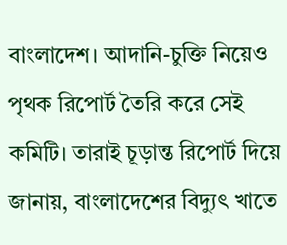বাংলাদেশ। আদানি-চুক্তি নিয়েও পৃথক রিপোর্ট তৈরি করে সেই কমিটি। তারাই চূড়ান্ত রিপোর্ট দিয়ে জানায়, বাংলাদেশের বিদ্যুৎ খাতে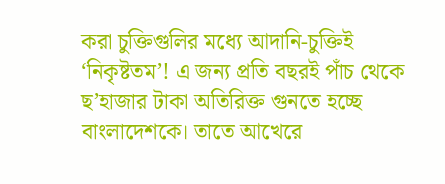করা চুক্তিগুলির মধ্যে আদানি-চুক্তিই ‘নিকৃষ্টতম’! এ জন্য প্রতি বছরই পাঁচ থেকে ছ’হাজার টাকা অতিরিক্ত গুনতে হচ্ছে বাংলাদেশকে। তাতে আখেরে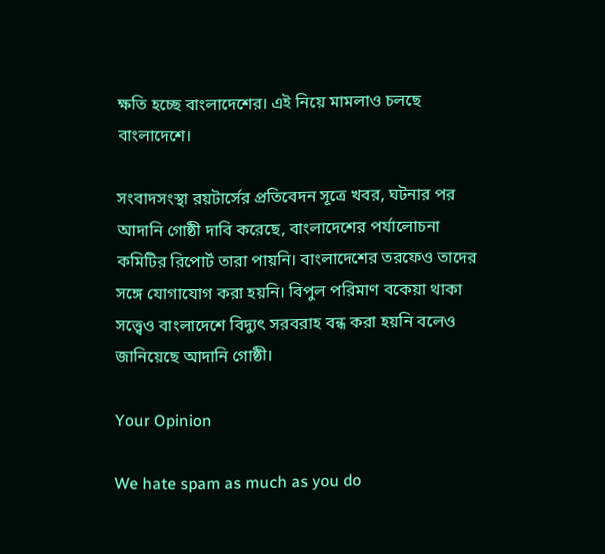ক্ষতি হচ্ছে বাংলাদেশের। এই নিয়ে মামলাও চলছে বাংলাদেশে।

সংবাদসংস্থা রয়টার্সের প্রতিবেদন সূত্রে খবর, ঘটনার পর আদানি গোষ্ঠী দাবি করেছে, বাংলাদেশের পর্যালোচনা কমিটির রিপোর্ট তারা পায়নি। বাংলাদেশের তরফেও তাদের সঙ্গে যোগাযোগ করা হয়নি। বিপুল পরিমাণ বকেয়া থাকা সত্ত্বেও বাংলাদেশে বিদ্যুৎ সরবরাহ বন্ধ করা হয়নি বলেও জানিয়েছে আদানি গোষ্ঠী।

Your Opinion

We hate spam as much as you do